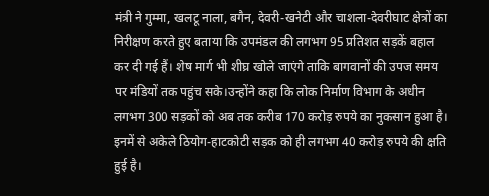मंत्री ने गुम्मा, खलटू नाला, बगैन, देवरी-खनेटी और चाशला-देवरीघाट क्षेत्रों का निरीक्षण करते हुए बताया कि उपमंडल की लगभग 95 प्रतिशत सड़कें बहाल कर दी गई हैं। शेष मार्ग भी शीघ्र खोले जाएंगे ताकि बागवानों की उपज समय पर मंडियों तक पहुंच सके।उन्होंने कहा कि लोक निर्माण विभाग के अधीन लगभग 300 सड़कों को अब तक करीब 170 करोड़ रुपये का नुकसान हुआ है। इनमें से अकेले ठियोग-हाटकोटी सड़क को ही लगभग 40 करोड़ रुपये की क्षति हुई है।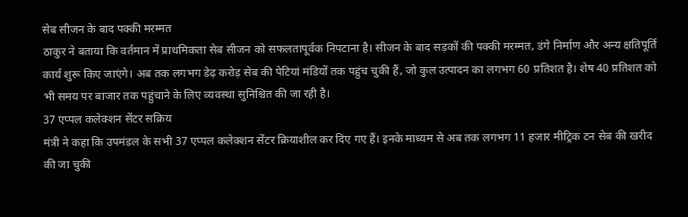सेब सीजन के बाद पक्की मरम्मत
ठाकुर ने बताया कि वर्तमान में प्राथमिकता सेब सीजन को सफलतापूर्वक निपटाना है। सीजन के बाद सड़कों की पक्की मरम्मत, डंगे निर्माण और अन्य क्षतिपूर्ति कार्य शुरू किए जाएंगे। अब तक लगभग डेढ़ करोड़ सेब की पेटियां मंडियों तक पहुंच चुकी हैं, जो कुल उत्पादन का लगभग 60 प्रतिशत है। शेष 40 प्रतिशत को भी समय पर बाजार तक पहुंचाने के लिए व्यवस्था सुनिश्चित की जा रही है।
37 एप्पल कलेक्शन सेंटर सक्रिय
मंत्री ने कहा कि उपमंडल के सभी 37 एप्पल कलेक्शन सेंटर क्रियाशील कर दिए गए हैं। इनके माध्यम से अब तक लगभग 11 हजार मीट्रिक टन सेब की खरीद की जा चुकी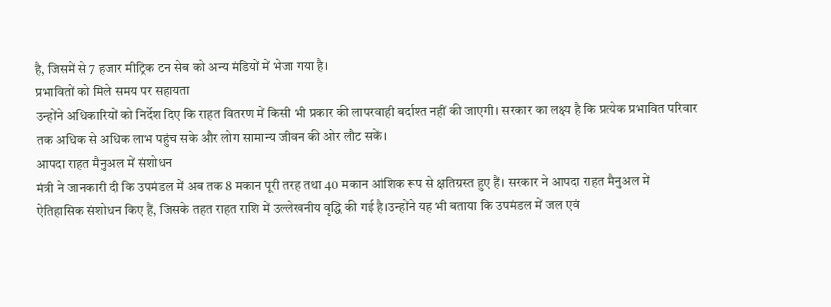है, जिसमें से 7 हजार मीट्रिक टन सेब को अन्य मंडियों में भेजा गया है।
प्रभावितों को मिले समय पर सहायता
उन्होंने अधिकारियों को निर्देश दिए कि राहत वितरण में किसी भी प्रकार की लापरवाही बर्दाश्त नहीं की जाएगी। सरकार का लक्ष्य है कि प्रत्येक प्रभावित परिवार तक अधिक से अधिक लाभ पहुंच सके और लोग सामान्य जीवन की ओर लौट सकें।
आपदा राहत मैनुअल में संशोधन
मंत्री ने जानकारी दी कि उपमंडल में अब तक 8 मकान पूरी तरह तथा 40 मकान आंशिक रूप से क्षतिग्रस्त हुए हैं। सरकार ने आपदा राहत मैनुअल में ऐतिहासिक संशोधन किए हैं, जिसके तहत राहत राशि में उल्लेखनीय वृद्धि की गई है।उन्होंने यह भी बताया कि उपमंडल में जल एवं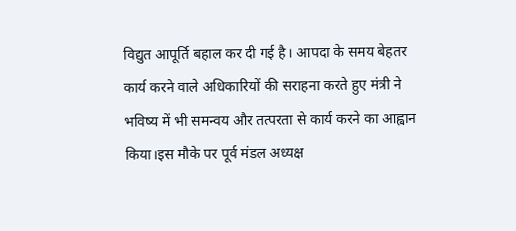विद्युत आपूर्ति बहाल कर दी गई है। आपदा के समय बेहतर कार्य करने वाले अधिकारियों की सराहना करते हुए मंत्री ने भविष्य में भी समन्वय और तत्परता से कार्य करने का आह्वान किया।इस मौके पर पूर्व मंडल अध्यक्ष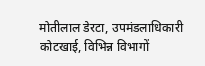मोतीलाल डेरटा, उपमंडलाधिकारी कोटखाई, विभिन्न विभागों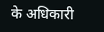के अधिकारी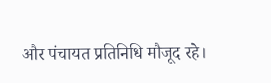और पंचायत प्रतिनिधि मौजूद रहे।